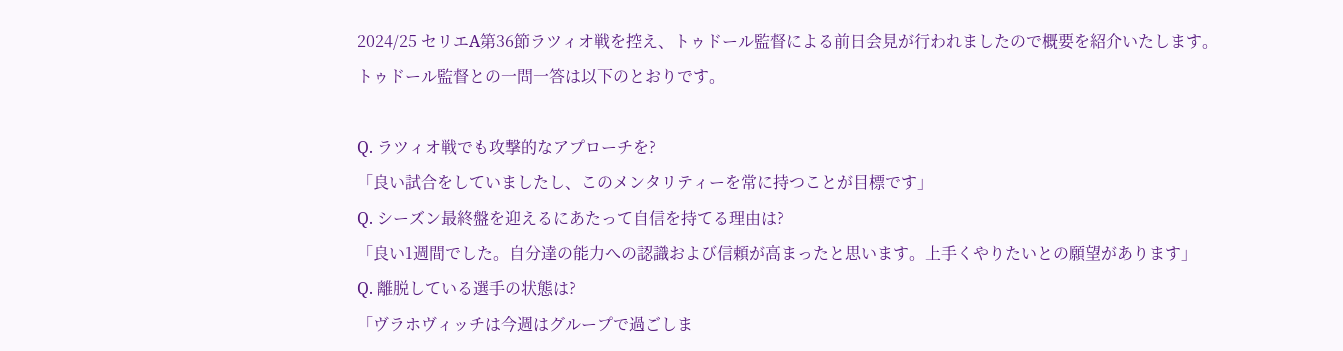2024/25 セリエA第36節ラツィオ戦を控え、トゥドール監督による前日会見が行われましたので概要を紹介いたします。
トゥドール監督との一問一答は以下のとおりです。

Q. ラツィオ戦でも攻撃的なアプローチを?
「良い試合をしていましたし、このメンタリティーを常に持つことが目標です」
Q. シーズン最終盤を迎えるにあたって自信を持てる理由は?
「良い1週間でした。自分達の能力への認識および信頼が高まったと思います。上手くやりたいとの願望があります」
Q. 離脱している選手の状態は?
「ヴラホヴィッチは今週はグループで過ごしま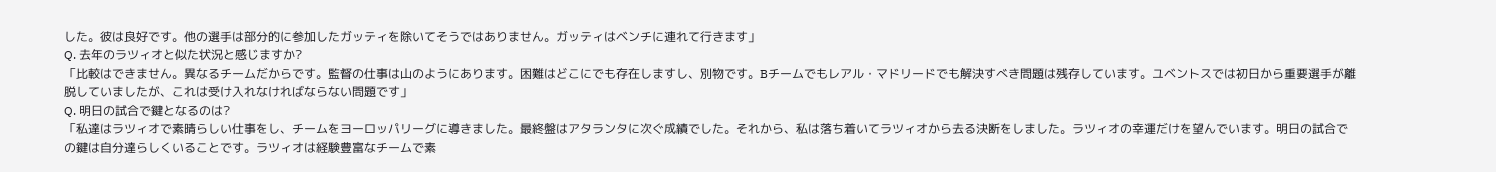した。彼は良好です。他の選手は部分的に参加したガッティを除いてそうではありません。ガッティはベンチに連れて行きます」
Q. 去年のラツィオと似た状況と感じますか?
「比較はできません。異なるチームだからです。監督の仕事は山のようにあります。困難はどこにでも存在しますし、別物です。Bチームでもレアル・マドリードでも解決すべき問題は残存しています。ユベントスでは初日から重要選手が離脱していましたが、これは受け入れなければならない問題です」
Q. 明日の試合で鍵となるのは?
「私達はラツィオで素晴らしい仕事をし、チームをヨーロッパリーグに導きました。最終盤はアタランタに次ぐ成績でした。それから、私は落ち着いてラツィオから去る決断をしました。ラツィオの幸運だけを望んでいます。明日の試合での鍵は自分達らしくいることです。ラツィオは経験豊富なチームで素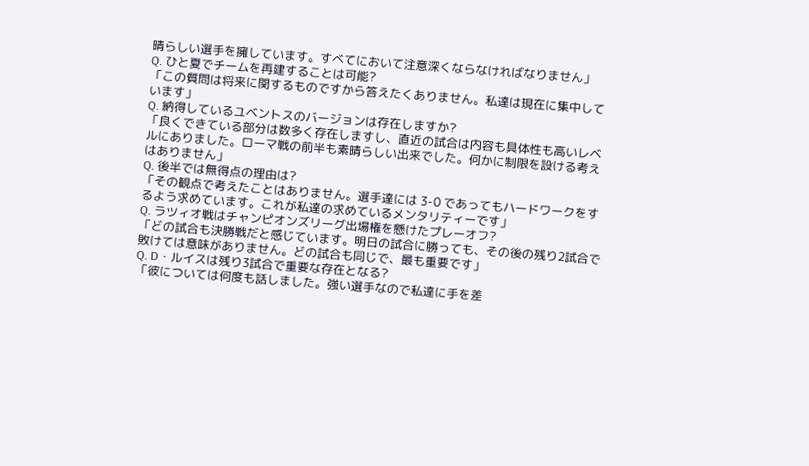晴らしい選手を擁しています。すべてにおいて注意深くならなければなりません」
Q. ひと夏でチームを再建することは可能?
「この質問は将来に関するものですから答えたくありません。私達は現在に集中しています」
Q. 納得しているユベントスのバージョンは存在しますか?
「良くできている部分は数多く存在しますし、直近の試合は内容も具体性も高いレベルにありました。ローマ戦の前半も素晴らしい出来でした。何かに制限を設ける考えはありません」
Q. 後半では無得点の理由は?
「その観点で考えたことはありません。選手達には 3-0 であってもハードワークをするよう求めています。これが私達の求めているメンタリティーです」
Q. ラツィオ戦はチャンピオンズリーグ出場権を懸けたプレーオフ?
「どの試合も決勝戦だと感じています。明日の試合に勝っても、その後の残り2試合で敗けては意味がありません。どの試合も同じで、最も重要です」
Q. D・ルイスは残り3試合で重要な存在となる?
「彼については何度も話しました。強い選手なので私達に手を差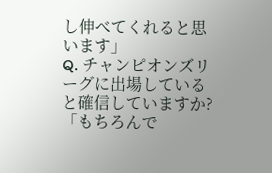し伸べてくれると思います」
Q. チャンピオンズリーグに出場していると確信していますか?
「もちろんで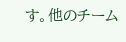す。他のチーム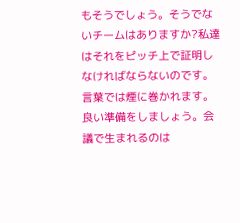もそうでしょう。そうでないチームはありますか?私達はそれをピッチ上で証明しなければならないのです。言葉では煙に巻かれます。良い準備をしましょう。会議で生まれるのは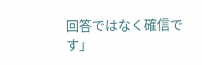回答ではなく確信です」